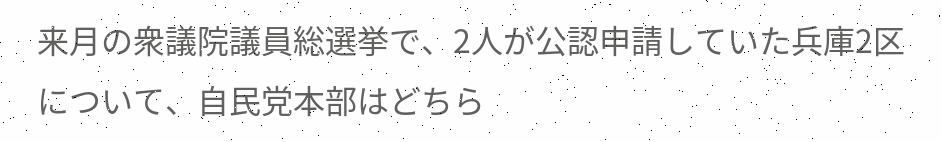来月の衆議院議員総選挙で、2人が公認申請していた兵庫2区について、自民党本部はどちら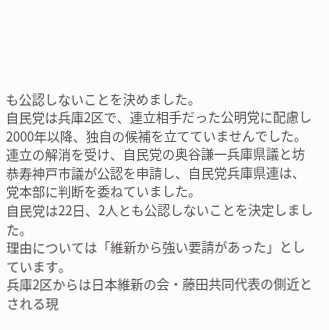も公認しないことを決めました。
自民党は兵庫2区で、連立相手だった公明党に配慮し2000年以降、独自の候補を立てていませんでした。
連立の解消を受け、自民党の奥谷謙一兵庫県議と坊恭寿神戸市議が公認を申請し、自民党兵庫県連は、党本部に判断を委ねていました。
自民党は22日、2人とも公認しないことを決定しました。
理由については「維新から強い要請があった」としています。
兵庫2区からは日本維新の会・藤田共同代表の側近とされる現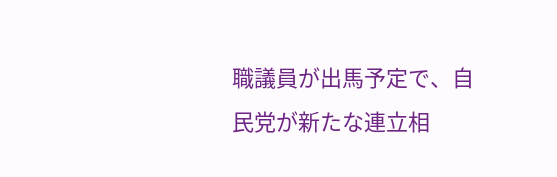職議員が出馬予定で、自民党が新たな連立相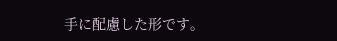手に配慮した形です。